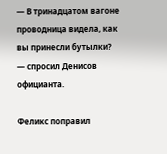— В тринадцатом вагоне проводница видела, как вы принесли бутылки? — спросил Денисов официанта.

Феликс поправил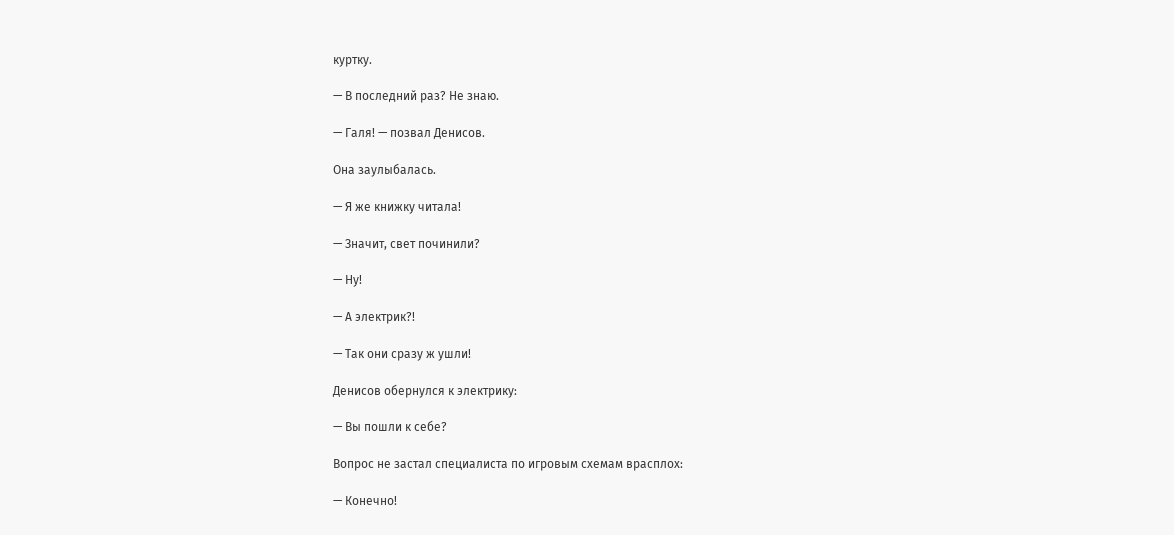куртку.

— В последний раз? Не знаю.

— Галя! — позвал Денисов.

Она заулыбалась.

— Я же книжку читала!

— Значит, свет починили?

— Ну!

— А электрик?!

— Так они сразу ж ушли!

Денисов обернулся к электрику:

— Вы пошли к себе?

Вопрос не застал специалиста по игровым схемам врасплох:

— Конечно!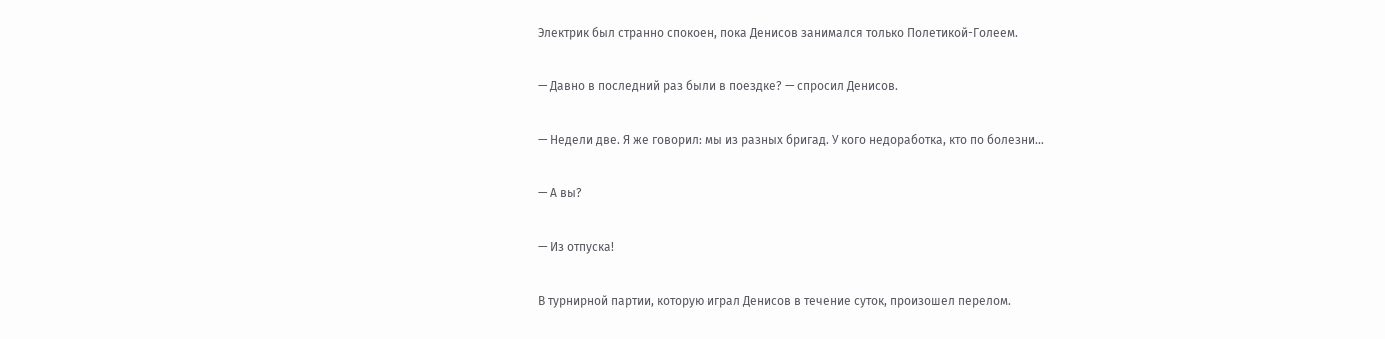Электрик был странно спокоен, пока Денисов занимался только Полетикой-Голеем.

— Давно в последний раз были в поездке? — спросил Денисов.

— Недели две. Я же говорил: мы из разных бригад. У кого недоработка, кто по болезни…

— А вы?

— Из отпуска!

В турнирной партии, которую играл Денисов в течение суток, произошел перелом.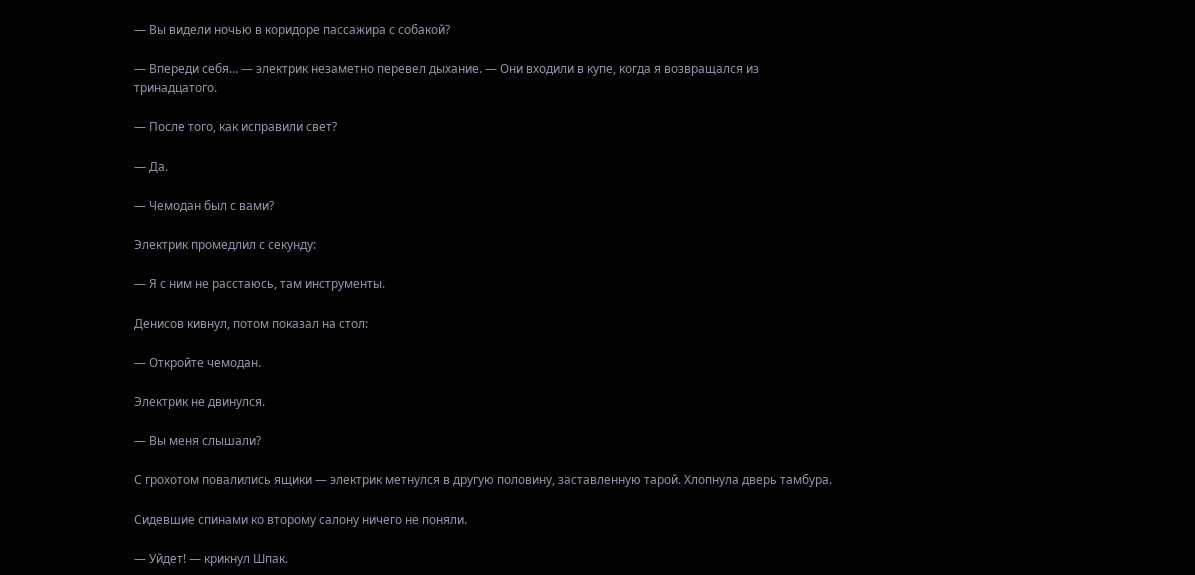— Вы видели ночью в коридоре пассажира с собакой?

— Впереди себя… — электрик незаметно перевел дыхание. — Они входили в купе, когда я возвращался из тринадцатого.

— После того, как исправили свет?

— Да.

— Чемодан был с вами?

Электрик промедлил с секунду:

— Я с ним не расстаюсь, там инструменты.

Денисов кивнул, потом показал на стол:

— Откройте чемодан.

Электрик не двинулся.

— Вы меня слышали?

С грохотом повалились ящики — электрик метнулся в другую половину, заставленную тарой. Хлопнула дверь тамбура.

Сидевшие спинами ко второму салону ничего не поняли.

— Уйдет! — крикнул Шпак.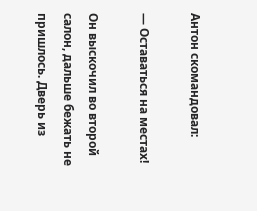Антон скомандовал:

— Оставаться на местах!

Он выскочил во второй салон, дальше бежать не пришлось. Дверь из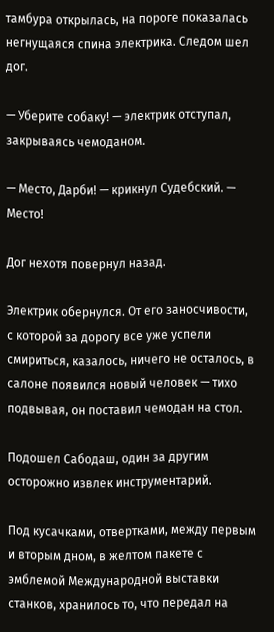тамбура открылась, на пороге показалась негнущаяся спина электрика. Следом шел дог.

— Уберите собаку! — электрик отступал, закрываясь чемоданом.

— Место, Дарби! — крикнул Судебский. — Место!

Дог нехотя повернул назад.

Электрик обернулся. От его заносчивости, с которой за дорогу все уже успели смириться, казалось, ничего не осталось, в салоне появился новый человек — тихо подвывая, он поставил чемодан на стол.

Подошел Сабодаш, один за другим осторожно извлек инструментарий.

Под кусачками, отвертками, между первым и вторым дном, в желтом пакете с эмблемой Международной выставки станков, хранилось то, что передал на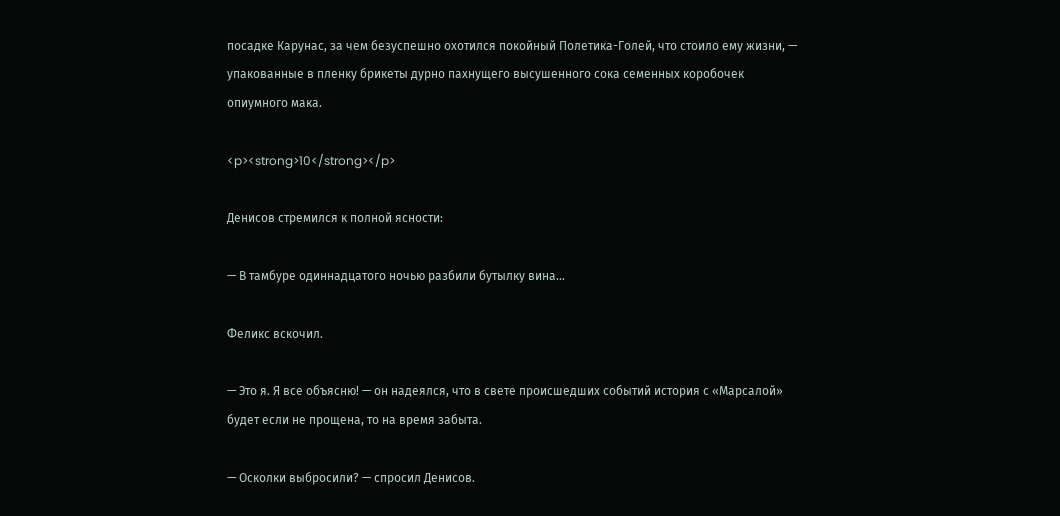посадке Карунас, за чем безуспешно охотился покойный Полетика-Голей, что стоило ему жизни, — упакованные в пленку брикеты дурно пахнущего высушенного сока семенных коробочек опиумного мака.

<p><strong>10</strong></p>

Денисов стремился к полной ясности:

— В тамбуре одиннадцатого ночью разбили бутылку вина…

Феликс вскочил.

— Это я. Я все объясню! — он надеялся, что в свете происшедших событий история с «Марсалой» будет если не прощена, то на время забыта.

— Осколки выбросили? — спросил Денисов.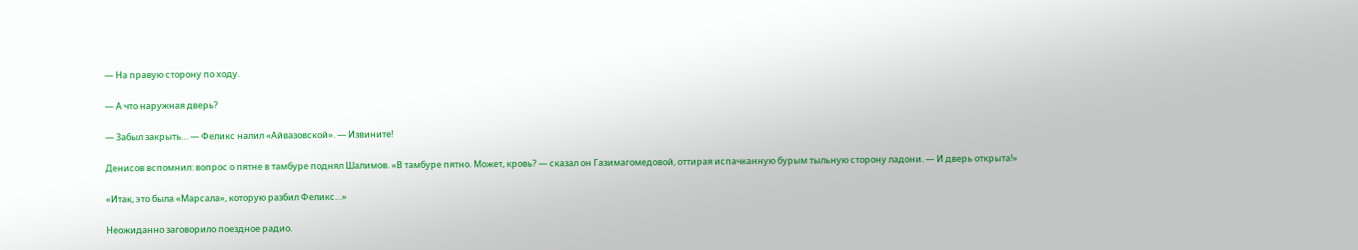— На правую сторону по ходу.

— А что наружная дверь?

— Забыл закрыть… — Феликс налил «Айвазовской». — Извините!

Денисов вспомнил: вопрос о пятне в тамбуре поднял Шалимов. «В тамбуре пятно. Может, кровь? — сказал он Газимагомедовой, оттирая испачканную бурым тыльную сторону ладони. — И дверь открыта!»

«Итак, это была «Марсала», которую разбил Феликс…»

Неожиданно заговорило поездное радио.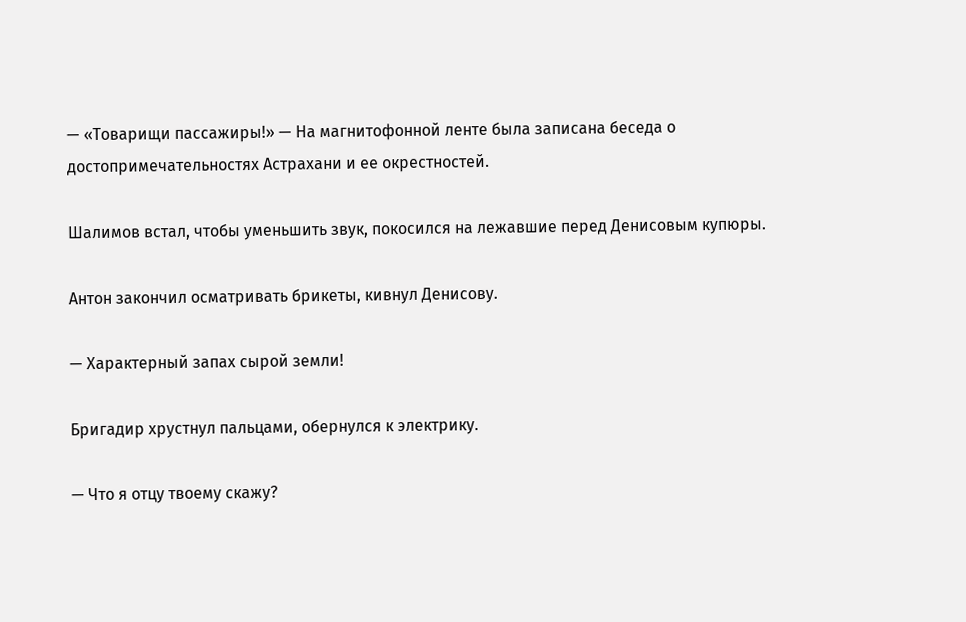— «Товарищи пассажиры!» — На магнитофонной ленте была записана беседа о достопримечательностях Астрахани и ее окрестностей.

Шалимов встал, чтобы уменьшить звук, покосился на лежавшие перед Денисовым купюры.

Антон закончил осматривать брикеты, кивнул Денисову.

— Характерный запах сырой земли!

Бригадир хрустнул пальцами, обернулся к электрику.

— Что я отцу твоему скажу?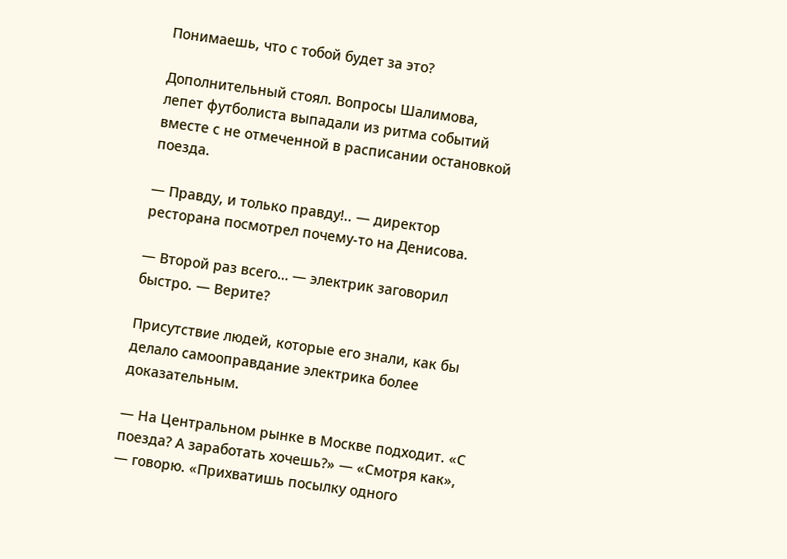Понимаешь, что с тобой будет за это?

Дополнительный стоял. Вопросы Шалимова, лепет футболиста выпадали из ритма событий вместе с не отмеченной в расписании остановкой поезда.

— Правду, и только правду!.. — директор ресторана посмотрел почему-то на Денисова.

— Второй раз всего… — электрик заговорил быстро. — Верите?

Присутствие людей, которые его знали, как бы делало самооправдание электрика более доказательным.

— На Центральном рынке в Москве подходит. «С поезда? А заработать хочешь?» — «Смотря как», — говорю. «Прихватишь посылку одного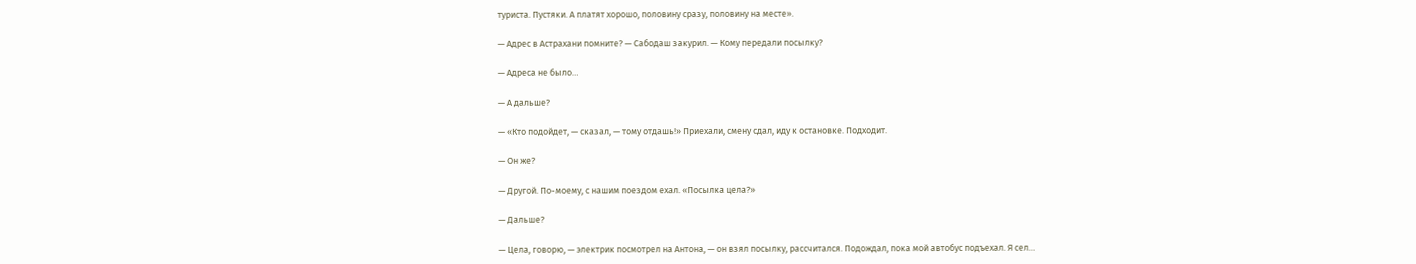туриста. Пустяки. А платят хорошо, половину сразу, половину на месте».

— Адрес в Астрахани помните? — Сабодаш закурил. — Кому передали посылку?

— Адреса не было…

— А дальше?

— «Кто подойдет, — сказал, — тому отдашь!» Приехали, смену сдал, иду к остановке. Подходит.

— Он же?

— Другой. По-моему, с нашим поездом ехал. «Посылка цела?»

— Дальше?

— Цела, говорю, — электрик посмотрел на Антона, — он взял посылку, рассчитался. Подождал, пока мой автобус подъехал. Я сел…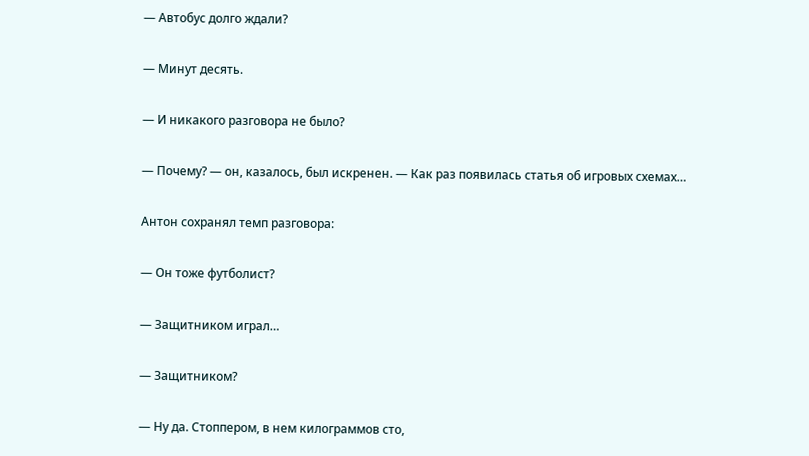— Автобус долго ждали?

— Минут десять.

— И никакого разговора не было?

— Почему? — он, казалось, был искренен. — Как раз появилась статья об игровых схемах…

Антон сохранял темп разговора:

— Он тоже футболист?

— Защитником играл…

— Защитником?

— Ну да. Стоппером, в нем килограммов сто,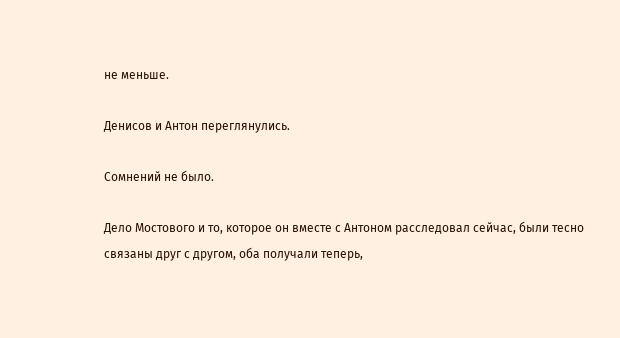не меньше.

Денисов и Антон переглянулись.

Сомнений не было.

Дело Мостового и то, которое он вместе с Антоном расследовал сейчас, были тесно связаны друг с другом, оба получали теперь,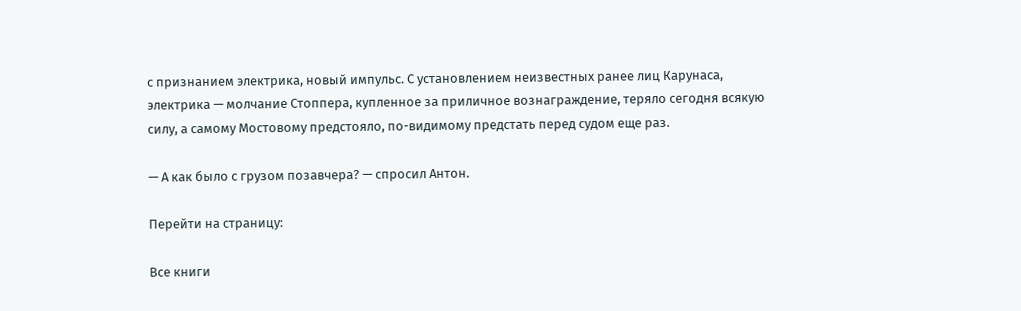с признанием электрика, новый импульс. С установлением неизвестных ранее лиц Карунаса, электрика — молчание Стоппера, купленное за приличное вознаграждение, теряло сегодня всякую силу, а самому Мостовому предстояло, по-видимому предстать перед судом еще раз.

— А как было с грузом позавчера? — спросил Антон.

Перейти на страницу:

Все книги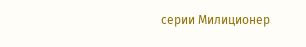серии Милиционер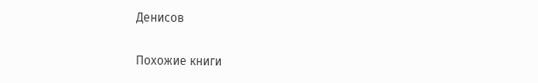Денисов

Похожие книги